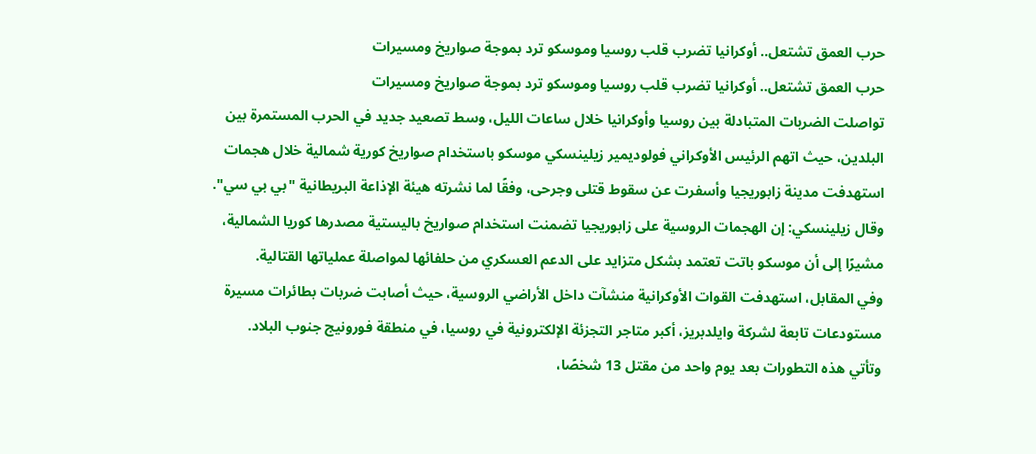حرب العمق تشتعل.. أوكرانيا تضرب قلب روسيا وموسكو ترد بموجة صواريخ ومسيرات
حرب العمق تشتعل.. أوكرانيا تضرب قلب روسيا وموسكو ترد بموجة صواريخ ومسيرات
تواصلت الضربات المتبادلة بين روسيا وأوكرانيا خلال ساعات الليل، وسط تصعيد جديد في الحرب المستمرة بين البلدين، حيث اتهم الرئيس الأوكراني فولوديمير زيلينسكي موسكو باستخدام صواريخ كورية شمالية خلال هجمات استهدفت مدينة زابوريجيا وأسفرت عن سقوط قتلى وجرحى، وفقًا لما نشرته هيئة الإذاعة البريطانية "بي بي سي".
وقال زيلينسكي: إن الهجمات الروسية على زابوريجيا تضمنت استخدام صواريخ باليستية مصدرها كوريا الشمالية، مشيرًا إلى أن موسكو باتت تعتمد بشكل متزايد على الدعم العسكري من حلفائها لمواصلة عملياتها القتالية.
وفي المقابل، استهدفت القوات الأوكرانية منشآت داخل الأراضي الروسية، حيث أصابت ضربات بطائرات مسيرة مستودعات تابعة لشركة وايلدبريز، أكبر متاجر التجزئة الإلكترونية في روسيا، في منطقة فورونيج جنوب البلاد.
وتأتي هذه التطورات بعد يوم واحد من مقتل 13 شخصًا،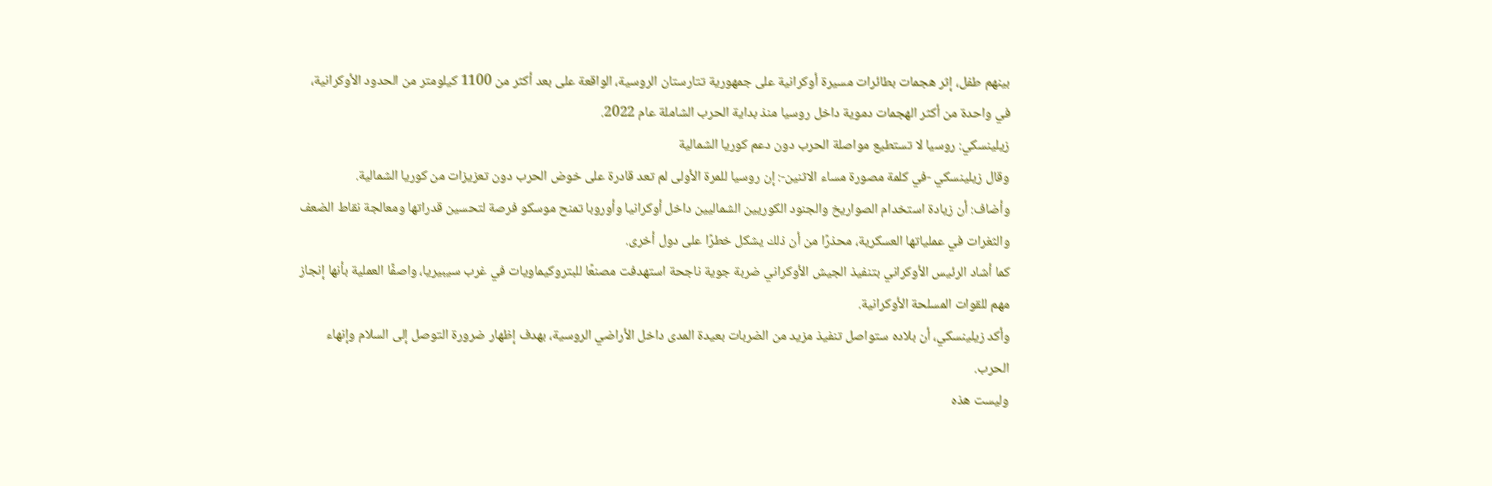بينهم طفل، إثر هجمات بطائرات مسيرة أوكرانية على جمهورية تتارستان الروسية، الواقعة على بعد أكثر من 1100 كيلومتر من الحدود الأوكرانية، في واحدة من أكثر الهجمات دموية داخل روسيا منذ بداية الحرب الشاملة عام 2022.
زيلينسكي: روسيا لا تستطيع مواصلة الحرب دون دعم كوريا الشمالية
وقال زيلينسكي -في كلمة مصورة مساء الاثنين-: إن روسيا للمرة الأولى لم تعد قادرة على خوض الحرب دون تعزيزات من كوريا الشمالية.
وأضاف: أن زيادة استخدام الصواريخ والجنود الكوريين الشماليين داخل أوكرانيا وأوروبا تمنح موسكو فرصة لتحسين قدراتها ومعالجة نقاط الضعف والثغرات في عملياتها العسكرية، محذرًا من أن ذلك يشكل خطرًا على دول أخرى.
كما أشاد الرئيس الأوكراني بتنفيذ الجيش الأوكراني ضربة جوية ناجحة استهدفت مصنعًا للبتروكيماويات في غرب سيبيريا، واصفًا العملية بأنها إنجاز مهم للقوات المسلحة الأوكرانية.
وأكد زيلينسكي، أن بلاده ستواصل تنفيذ مزيد من الضربات بعيدة المدى داخل الأراضي الروسية، بهدف إظهار ضرورة التوصل إلى السلام وإنهاء الحرب.
وليست هذه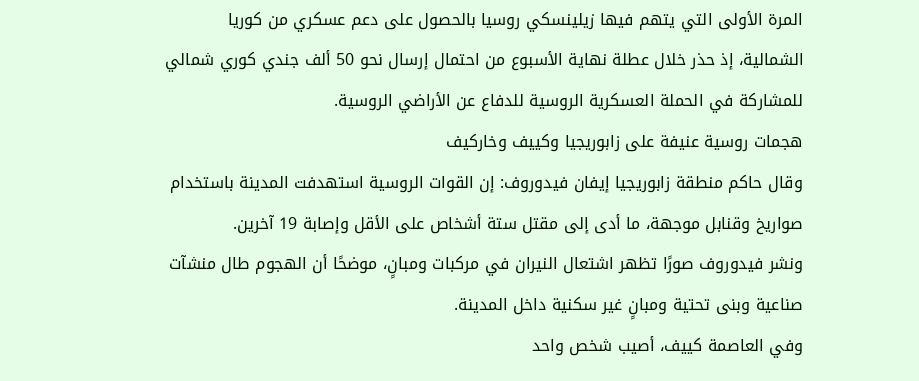المرة الأولى التي يتهم فيها زيلينسكي روسيا بالحصول على دعم عسكري من كوريا الشمالية، إذ حذر خلال عطلة نهاية الأسبوع من احتمال إرسال نحو 50 ألف جندي كوري شمالي للمشاركة في الحملة العسكرية الروسية للدفاع عن الأراضي الروسية.
هجمات روسية عنيفة على زابوريجيا وكييف وخاركيف
وقال حاكم منطقة زابوريجيا إيفان فيدوروف: إن القوات الروسية استهدفت المدينة باستخدام صواريخ وقنابل موجهة، ما أدى إلى مقتل ستة أشخاص على الأقل وإصابة 19 آخرين.
ونشر فيدوروف صورًا تظهر اشتعال النيران في مركبات ومبانٍ، موضحًا أن الهجوم طال منشآت صناعية وبنى تحتية ومبانٍ غير سكنية داخل المدينة.
وفي العاصمة كييف، أصيب شخص واحد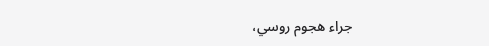جراء هجوم روسي،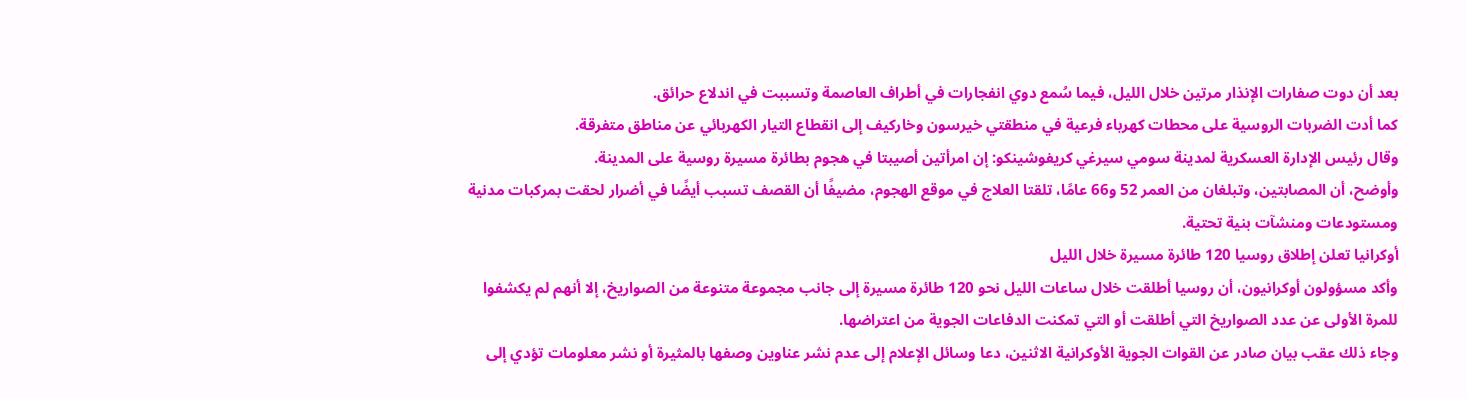بعد أن دوت صفارات الإنذار مرتين خلال الليل، فيما سُمع دوي انفجارات في أطراف العاصمة وتسببت في اندلاع حرائق.
كما أدت الضربات الروسية على محطات كهرباء فرعية في منطقتي خيرسون وخاركيف إلى انقطاع التيار الكهربائي عن مناطق متفرقة.
وقال رئيس الإدارة العسكرية لمدينة سومي سيرغي كريفوشينكو: إن امرأتين أصيبتا في هجوم بطائرة مسيرة روسية على المدينة.
وأوضح، أن المصابتين، وتبلغان من العمر 52 و66 عامًا، تلقتا العلاج في موقع الهجوم، مضيفًا أن القصف تسبب أيضًا في أضرار لحقت بمركبات مدنية ومستودعات ومنشآت بنية تحتية.
أوكرانيا تعلن إطلاق روسيا 120 طائرة مسيرة خلال الليل
وأكد مسؤولون أوكرانيون، أن روسيا أطلقت خلال ساعات الليل نحو 120 طائرة مسيرة إلى جانب مجموعة متنوعة من الصواريخ، إلا أنهم لم يكشفوا للمرة الأولى عن عدد الصواريخ التي أطلقت أو التي تمكنت الدفاعات الجوية من اعتراضها.
وجاء ذلك عقب بيان صادر عن القوات الجوية الأوكرانية الاثنين، دعا وسائل الإعلام إلى عدم نشر عناوين وصفها بالمثيرة أو نشر معلومات تؤدي إلى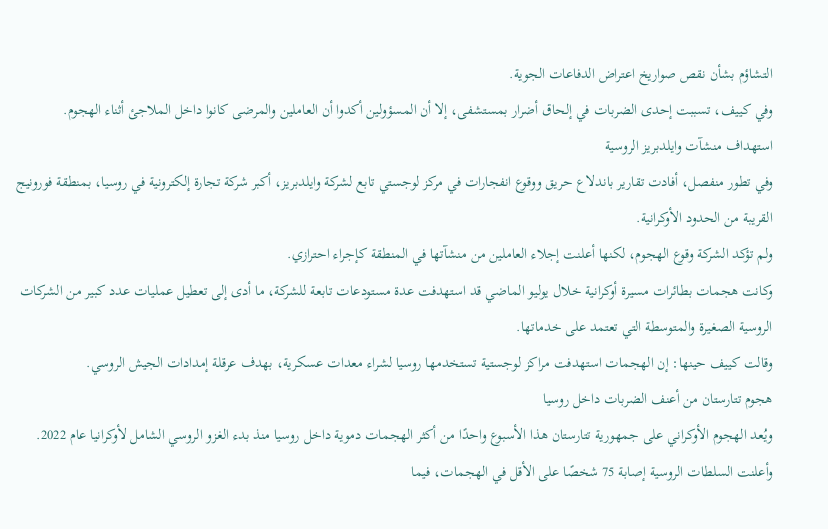التشاؤم بشأن نقص صواريخ اعتراض الدفاعات الجوية.
وفي كييف، تسببت إحدى الضربات في إلحاق أضرار بمستشفى، إلا أن المسؤولين أكدوا أن العاملين والمرضى كانوا داخل الملاجئ أثناء الهجوم.
استهداف منشآت وايلدبريز الروسية
وفي تطور منفصل، أفادت تقارير باندلاع حريق ووقوع انفجارات في مركز لوجستي تابع لشركة وايلدبريز، أكبر شركة تجارة إلكترونية في روسيا، بمنطقة فورونيج القريبة من الحدود الأوكرانية.
ولم تؤكد الشركة وقوع الهجوم، لكنها أعلنت إجلاء العاملين من منشآتها في المنطقة كإجراء احترازي.
وكانت هجمات بطائرات مسيرة أوكرانية خلال يوليو الماضي قد استهدفت عدة مستودعات تابعة للشركة، ما أدى إلى تعطيل عمليات عدد كبير من الشركات الروسية الصغيرة والمتوسطة التي تعتمد على خدماتها.
وقالت كييف حينها: إن الهجمات استهدفت مراكز لوجستية تستخدمها روسيا لشراء معدات عسكرية، بهدف عرقلة إمدادات الجيش الروسي.
هجوم تتارستان من أعنف الضربات داخل روسيا
ويُعد الهجوم الأوكراني على جمهورية تتارستان هذا الأسبوع واحدًا من أكثر الهجمات دموية داخل روسيا منذ بدء الغزو الروسي الشامل لأوكرانيا عام 2022.
وأعلنت السلطات الروسية إصابة 75 شخصًا على الأقل في الهجمات، فيما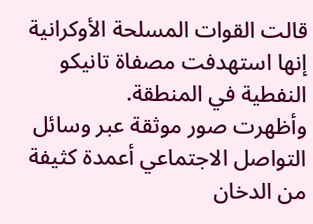قالت القوات المسلحة الأوكرانية إنها استهدفت مصفاة تانيكو النفطية في المنطقة.
وأظهرت صور موثقة عبر وسائل التواصل الاجتماعي أعمدة كثيفة من الدخان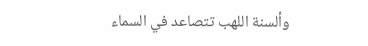وألسنة اللهب تتصاعد في السماء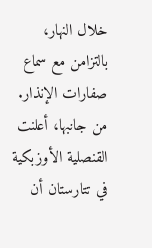خلال النهار، بالتزامن مع سماع صفارات الإنذار.
من جانبها، أعلنت القنصلية الأوزبكية في تتارستان أن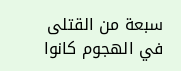سبعة من القتلى في الهجوم كانوا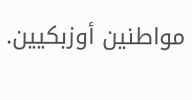مواطنين أوزبكيين.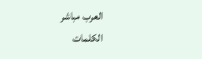العرب مباشر
الكلمات